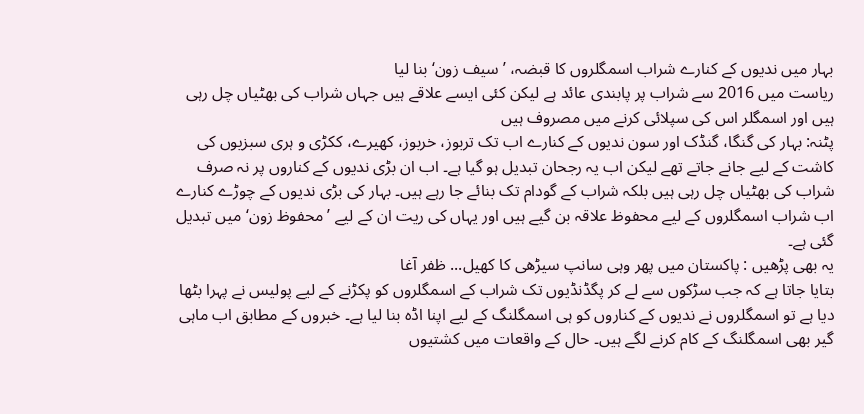بہار میں ندیوں کے کنارے شراب اسمگلروں کا قبضہ، ’سیف زون‘ بنا لیا
ریاست میں 2016 سے شراب پر پابندی عائد ہے لیکن کئی ایسے علاقے ہیں جہاں شراب کی بھٹیاں چل رہی ہیں اور اسمگلر اس کی سپلائی کرنے میں مصروف ہیں
پٹنہ: بہار کی گنگا، گنڈک اور سون ندیوں کے کنارے اب تک تربوز، خربوز، کھیرے، ککڑی و ہری سبزیوں کی کاشت کے لیے جانے جاتے تھے لیکن اب یہ رجحان تبدیل ہو گیا ہے۔ اب ان بڑی ندیوں کے کناروں پر نہ صرف شراب کی بھٹیاں چل رہی ہیں بلکہ شراب کے گودام تک بنائے جا رہے ہیں۔ بہار کی بڑی ندیوں کے چوڑے کنارے اب شراب اسمگلروں کے لیے محفوظ علاقہ بن گیے ہیں اور یہاں کی ریت ان کے لیے ’محفوظ زون‘ میں تبدیل گئی ہے۔
یہ بھی پڑھیں : پاکستان میں پھر وہی سانپ سیڑھی کا کھیل... ظفر آغا
بتایا جاتا ہے کہ جب سڑکوں سے لے کر پگڈنڈیوں تک شراب کے اسمگلروں کو پکڑنے کے لیے پولیس نے پہرا بٹھا دیا ہے تو اسمگلروں نے ندیوں کے کناروں کو ہی اسمگلنگ کے لیے اپنا اڈہ بنا لیا ہے۔ خبروں کے مطابق اب ماہی گیر بھی اسمگلنگ کے کام کرنے لگے ہیں۔ حال کے واقعات میں کشتیوں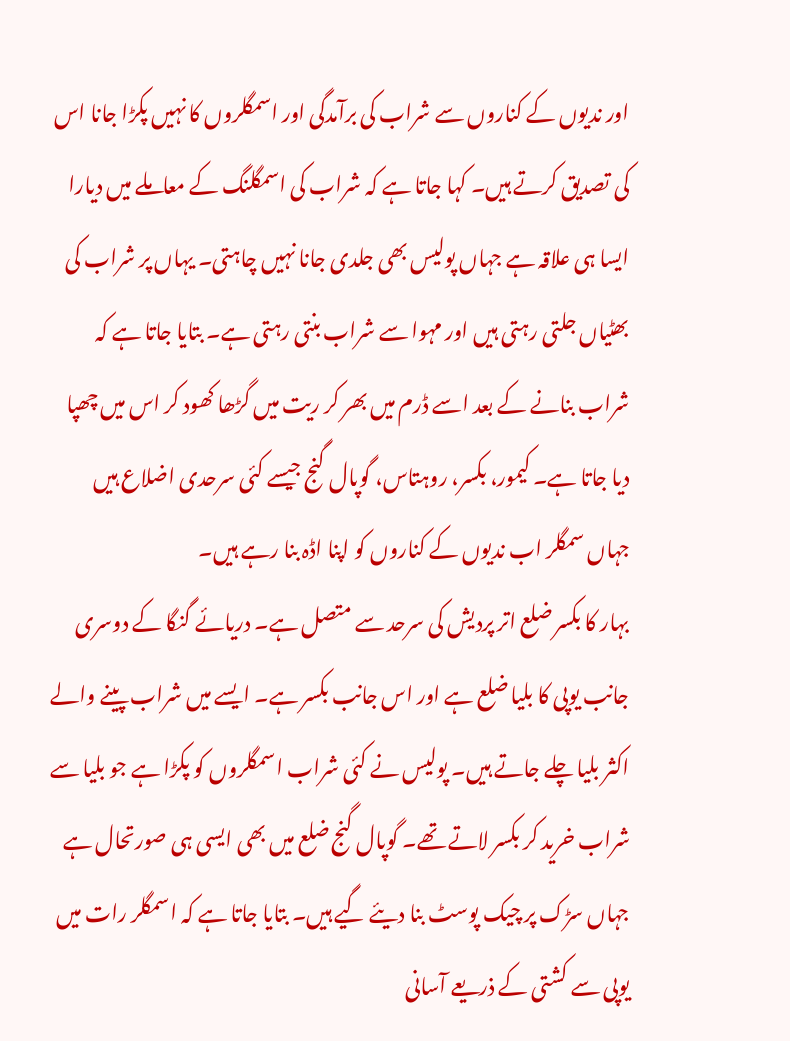اور ندیوں کے کناروں سے شراب کی برآمدگی اور اسمگلروں کا نہیں پکڑا جانا اس کی تصدیق کرتے ہیں۔ کہا جاتا ہے کہ شراب کی اسمگلنگ کے معاملے میں دیارا ایسا ہی علاقہ ہے جہاں پولیس بھی جلدی جانا نہیں چاہتی۔ یہاں پر شراب کی بھٹیاں جلتی رہتی ہیں اور مہوا سے شراب بنتی رہتی ہے۔ بتایا جاتا ہے کہ شراب بنانے کے بعد اسے ڈرم میں بھر کر ریت میں گڑھا کھود کر اس میں چھپا دیا جاتا ہے۔ کیمور، بکسر، روہتاس، گوپال گنج جیسے کئی سرحدی اضلاع ہیں جہاں سمگلر اب ندیوں کے کناروں کو اپنا اڈہ بنا رہے ہیں۔
بہار کا بکسر ضلع اتر پردیش کی سرحد سے متصل ہے۔ دریائے گنگا کے دوسری جانب یوپی کا بلیا ضلع ہے اور اس جانب بکسر ہے۔ ایسے میں شراب پینے والے اکثر بلیا چلے جاتے ہیں۔ پولیس نے کئی شراب اسمگلروں کو پکڑا ہے جو بلیا سے شراب خرید کر بکسر لاتے تھے۔ گوپال گنج ضلع میں بھی ایسی ہی صورتحال ہے جہاں سڑک پر چیک پوسٹ بنا دیئے گیے ہیں۔ بتایا جاتا ہے کہ اسمگلر رات میں یوپی سے کشتی کے ذریعے آسانی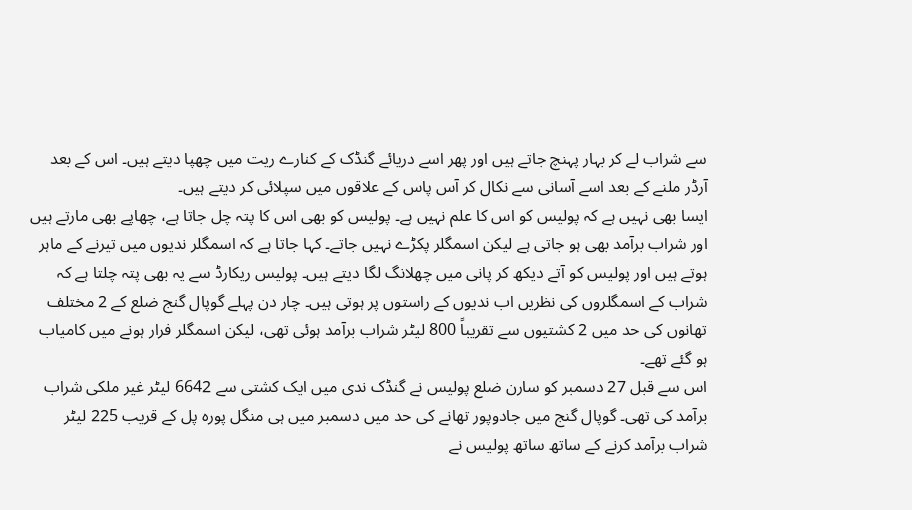سے شراب لے کر بہار پہنچ جاتے ہیں اور پھر اسے دریائے گنڈک کے کنارے ریت میں چھپا دیتے ہیں۔ اس کے بعد آرڈر ملنے کے بعد اسے آسانی سے نکال کر آس پاس کے علاقوں میں سپلائی کر دیتے ہیں۔
ایسا بھی نہیں ہے کہ پولیس کو اس کا علم نہیں ہے۔ پولیس کو بھی اس کا پتہ چل جاتا ہے، چھاپے بھی مارتے ہیں اور شراب برآمد بھی ہو جاتی ہے لیکن اسمگلر پکڑے نہیں جاتے۔ کہا جاتا ہے کہ اسمگلر ندیوں میں تیرنے کے ماہر ہوتے ہیں اور پولیس کو آتے دیکھ کر پانی میں چھلانگ لگا دیتے ہیں۔ پولیس ریکارڈ سے یہ بھی پتہ چلتا ہے کہ شراب کے اسمگلروں کی نظریں اب ندیوں کے راستوں پر ہوتی ہیں۔ چار دن پہلے گوپال گنج ضلع کے 2 مختلف تھانوں کی حد میں 2 کشتیوں سے تقریباً 800 لیٹر شراب برآمد ہوئی تھی، لیکن اسمگلر فرار ہونے میں کامیاب ہو گئے تھے۔
اس سے قبل 27 دسمبر کو سارن ضلع پولیس نے گنڈک ندی میں ایک کشتی سے 6642 لیٹر غیر ملکی شراب برآمد کی تھی۔ گوپال گنج میں جادوپور تھانے کی حد میں دسمبر میں ہی منگل پورہ پل کے قریب 225 لیٹر شراب برآمد کرنے کے ساتھ ساتھ پولیس نے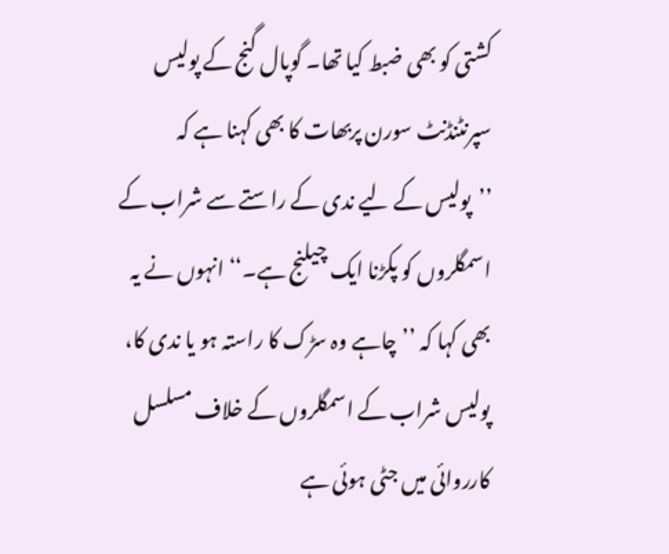کشتی کو بھی ضبط کیا تھا۔ گوپال گنج کے پولیس سپرنٹنڈنٹ سورن پربھات کا بھی کہنا ہے کہ ’’پولیس کے لیے ندی کے راستے سے شراب کے اسمگلروں کو پکڑنا ایک چیلنج ہے۔‘‘ انہوں نے یہ بھی کہا کہ ’’چاہے وہ سڑک کا راستہ ہو یا ندی کا، پولیس شراب کے اسمگلروں کے خلاف مسلسل کارروائی میں جٹی ہوئی ہے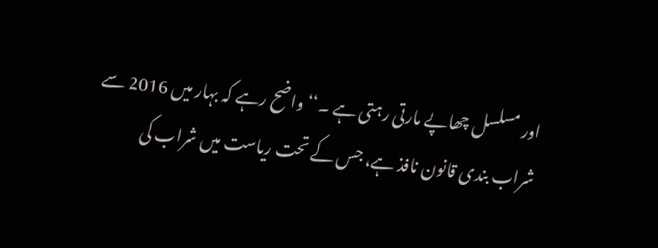اور مسلسل چھاپے مارتی رہتی ہے ۔‘‘ واضح رہے کہ بہار میں 2016 سے شراب بندی قانون نافذ ہے، جس کے تحت ریاست میں شراب کی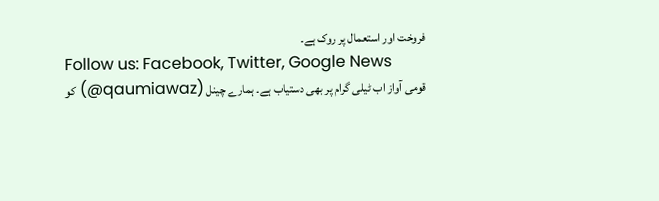فروخت اور استعمال پر روک ہے۔
Follow us: Facebook, Twitter, Google News
قومی آواز اب ٹیلی گرام پر بھی دستیاب ہے۔ ہمارے چینل (qaumiawaz@) کو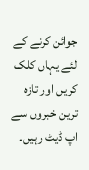جوائن کرنے کے لئے یہاں کلک کریں اور تازہ ترین خبروں سے اپ ڈیٹ رہیں۔